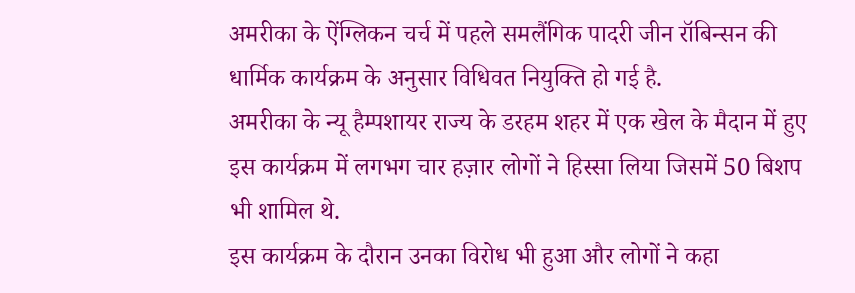अमरीका के ऐंग्लिकन चर्च में पहले समलैंगिक पादरी जीन रॉबिन्सन की धार्मिक कार्यक्रम के अनुसार विधिवत नियुक्ति हो गई है.
अमरीका के न्यू हैम्पशायर राज्य के डरहम शहर में एक खेल के मैदान में हुए इस कार्यक्रम में लगभग चार हज़ार लोगों ने हिस्सा लिया जिसमें 50 बिशप भी शामिल थे.
इस कार्यक्रम के दौरान उनका विरोध भी हुआ और लोगों ने कहा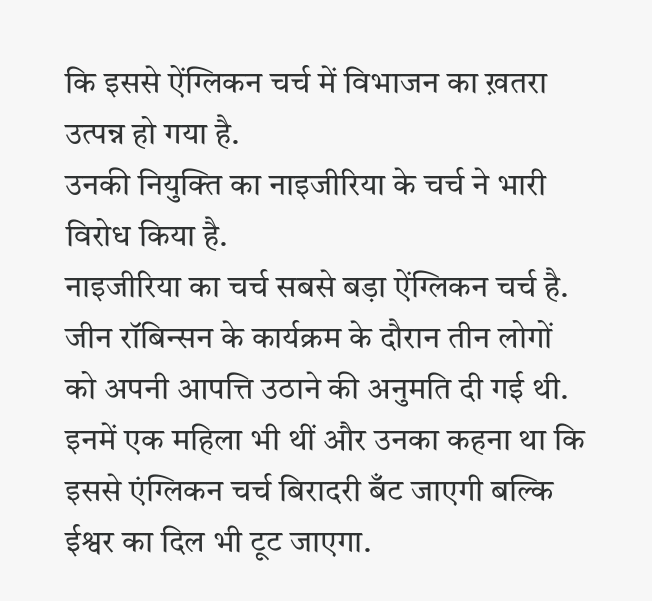कि इससे ऐंग्लिकन चर्च में विभाजन का ख़तरा उत्पन्न हो गया है.
उनकी नियुक्ति का नाइजीरिया के चर्च ने भारी विरोध किया है.
नाइजीरिया का चर्च सबसे बड़ा ऐंग्लिकन चर्च है.
जीन रॉबिन्सन के कार्यक्रम के दौरान तीन लोगों को अपनी आपत्ति उठाने की अनुमति दी गई थी.
इनमें एक महिला भी थीं और उनका कहना था कि इससे एंग्लिकन चर्च बिरादरी बँट जाएगी बल्कि ईश्वर का दिल भी टूट जाएगा.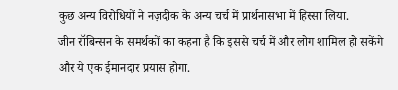कुछ अन्य विरोधियों ने नज़दीक के अन्य चर्च में प्रार्थनासभा में हिस्सा लिया.
जीन रॉबिन्सन के समर्थकों का कहना है कि इससे चर्च में और लोग शामिल हो सकेंगे और ये एक ईमानदार प्रयास होगा.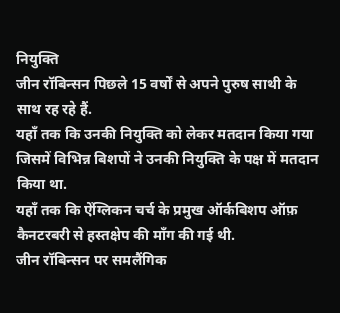नियुक्ति
जीन रॉबिन्सन पिछले 15 वर्षों से अपने पुरुष साथी के साथ रह रहे हैं.
यहाँ तक कि उनकी नियुक्ति को लेकर मतदान किया गया जिसमें विभिन्न बिशपों ने उनकी नियुक्ति के पक्ष में मतदान किया था.
यहाँ तक कि ऐंग्लिकन चर्च के प्रमुख ऑर्कबिशप ऑफ़ कैनटरबरी से हस्तक्षेप की माँग की गई थी.
जीन रॉबिन्सन पर समलैंगिक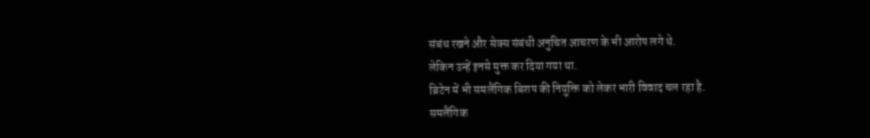संबंध रखने और सेक्स संबंधी अनुचित आचरण के भी आरोप लगे थे.
लेकिन उन्हें इनसे मुक्त कर दिया गया था.
ब्रिटेन में भी समलैंगिक बिशप की नियुक्ति को लेकर भारी विवाद चल रहा है.
समलैंगिक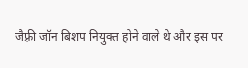जैफ़्री जॉन बिशप नियुक्त होने वाले थे और इस पर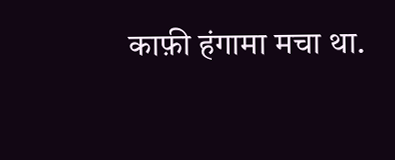काफ़ी हंगामा मचा था.